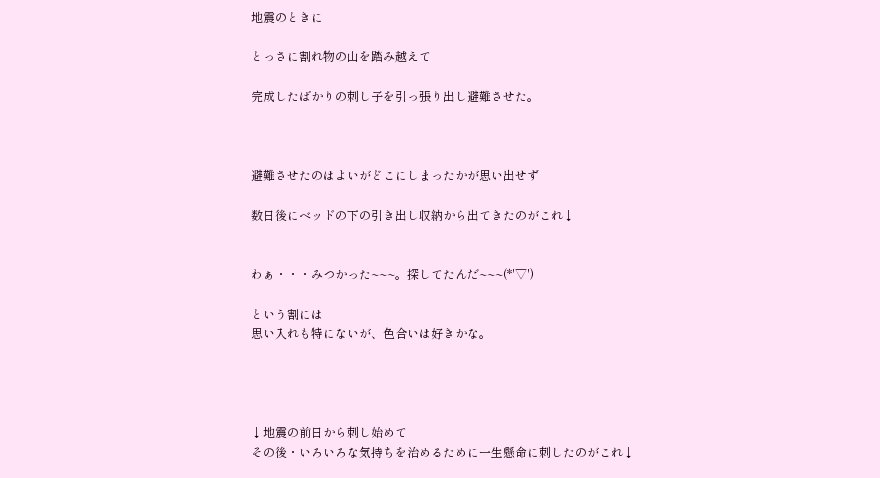地震のときに

とっさに割れ物の山を踏み越えて

完成したばかりの刺し子を引っ張り出し避難させた。



避難させたのはよいがどこにしまったかが思い出せず

数日後にベッドの下の引き出し収納から出てきたのがこれ↓


わぁ・・・みつかった~~~。探してたんだ~~~(*'▽')

という割には
思い入れも特にないが、色合いは好きかな。




↓地震の前日から刺し始めて
その後・いろいろな気持ちを治めるために一生懸命に刺したのがこれ↓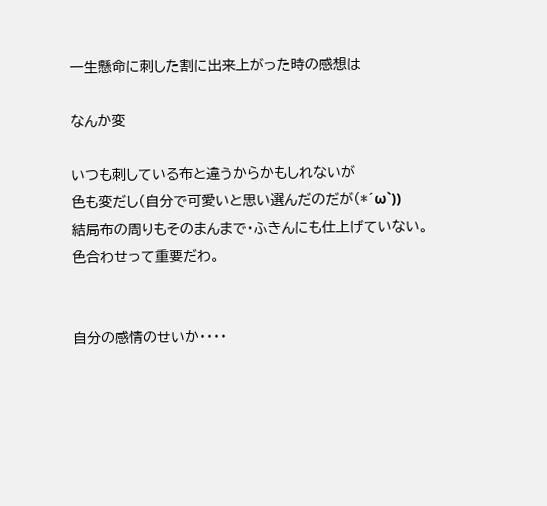一生懸命に刺した割に出来上がった時の感想は

なんか変

いつも刺している布と違うからかもしれないが
色も変だし(自分で可愛いと思い選んだのだが(*´ω`))
結局布の周りもそのまんまで・ふきんにも仕上げていない。
色合わせって重要だわ。


自分の感情のせいか・・・・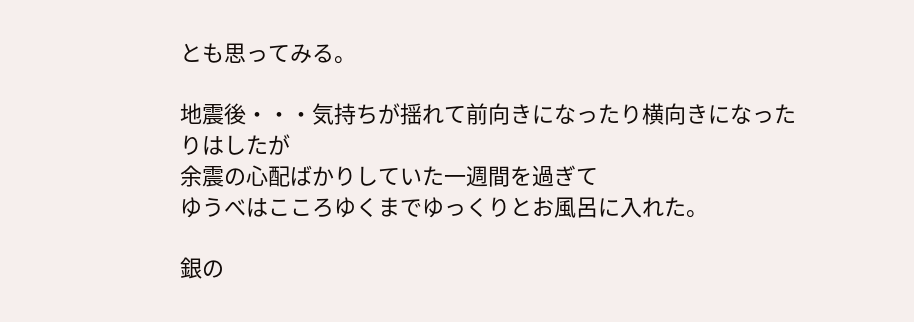とも思ってみる。

地震後・・・気持ちが揺れて前向きになったり横向きになったりはしたが
余震の心配ばかりしていた一週間を過ぎて
ゆうべはこころゆくまでゆっくりとお風呂に入れた。

銀の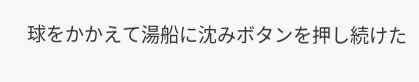球をかかえて湯船に沈みボタンを押し続けた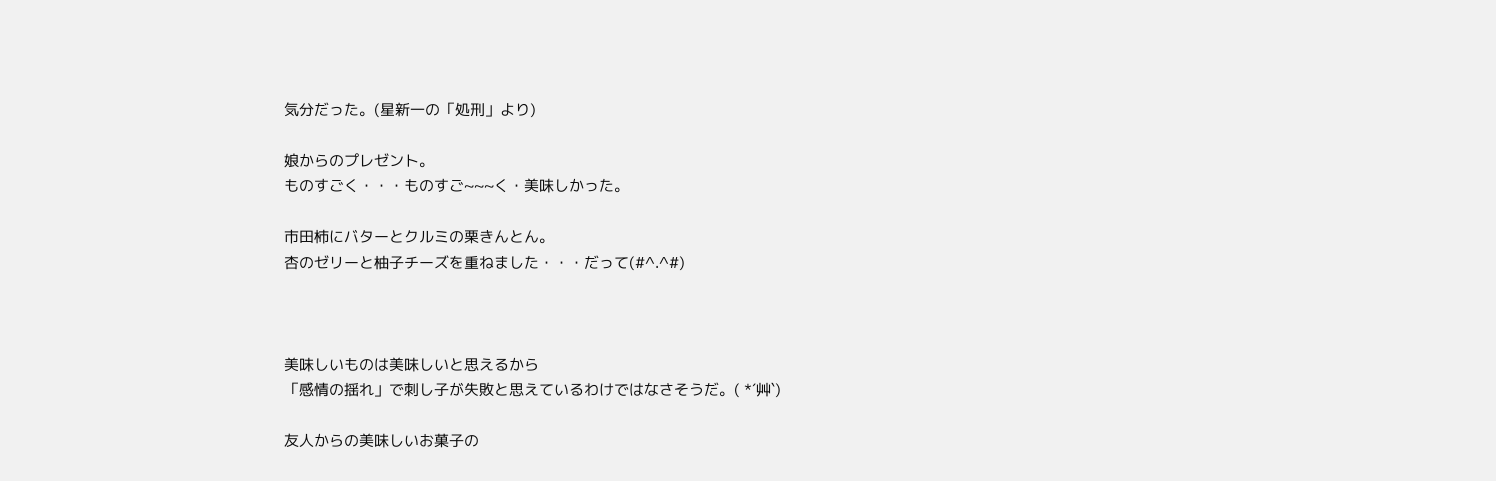気分だった。(星新一の「処刑」より)

娘からのプレゼント。
ものすごく・・・ものすご~~~く・美味しかった。

市田柿にバターとクルミの栗きんとん。
杏のゼリーと柚子チーズを重ねました・・・だって(#^.^#)



美味しいものは美味しいと思えるから
「感情の揺れ」で刺し子が失敗と思えているわけではなさそうだ。( *´艸`)

友人からの美味しいお菓子の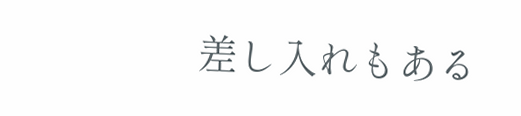差し入れもある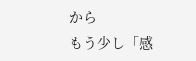から
もう少し「感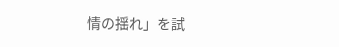情の揺れ」を試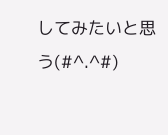してみたいと思う(#^.^#)